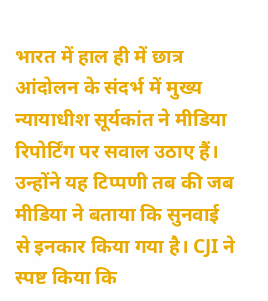भारत में हाल ही में छात्र आंदोलन के संदर्भ में मुख्य न्यायाधीश सूर्यकांत ने मीडिया रिपोर्टिंग पर सवाल उठाए हैं। उन्होंने यह टिप्पणी तब की जब मीडिया ने बताया कि सुनवाई से इनकार किया गया है। CJI ने स्पष्ट किया कि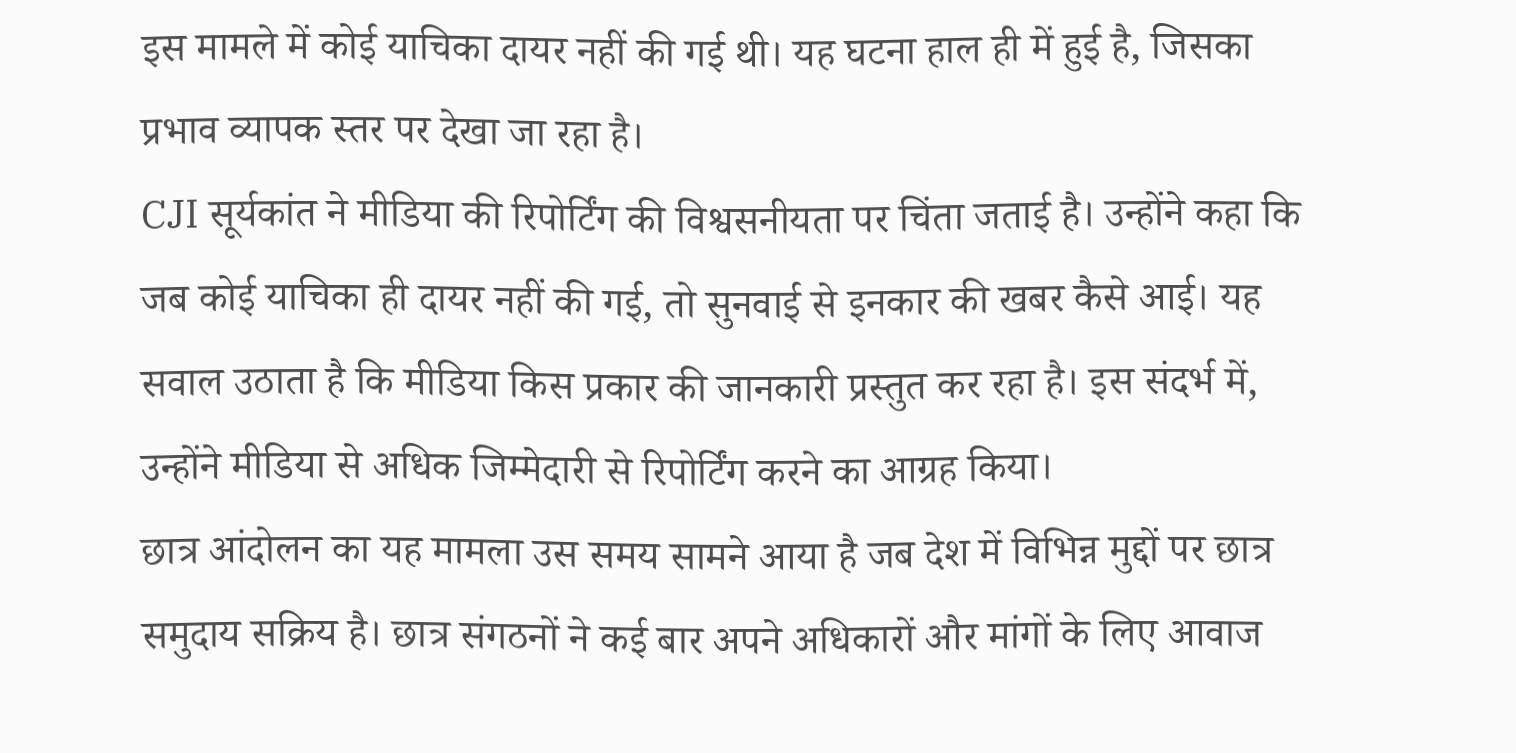इस मामले में कोई याचिका दायर नहीं की गई थी। यह घटना हाल ही में हुई है, जिसका प्रभाव व्यापक स्तर पर देखा जा रहा है।
CJI सूर्यकांत ने मीडिया की रिपोर्टिंग की विश्वसनीयता पर चिंता जताई है। उन्होंने कहा कि जब कोई याचिका ही दायर नहीं की गई, तो सुनवाई से इनकार की खबर कैसे आई। यह सवाल उठाता है कि मीडिया किस प्रकार की जानकारी प्रस्तुत कर रहा है। इस संदर्भ में, उन्होंने मीडिया से अधिक जिम्मेदारी से रिपोर्टिंग करने का आग्रह किया।
छात्र आंदोलन का यह मामला उस समय सामने आया है जब देश में विभिन्न मुद्दों पर छात्र समुदाय सक्रिय है। छात्र संगठनों ने कई बार अपने अधिकारों और मांगों के लिए आवाज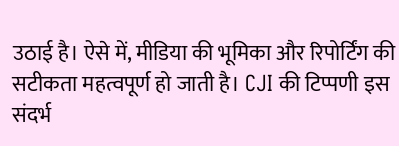उठाई है। ऐसे में, मीडिया की भूमिका और रिपोर्टिंग की सटीकता महत्वपूर्ण हो जाती है। CJI की टिप्पणी इस संदर्भ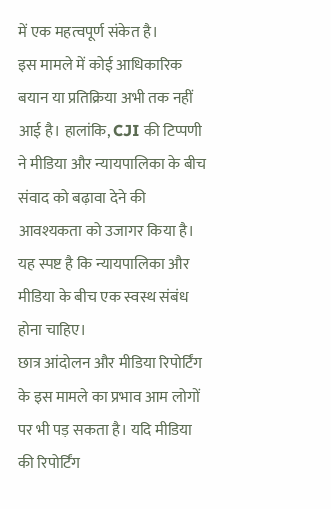में एक महत्वपूर्ण संकेत है।
इस मामले में कोई आधिकारिक बयान या प्रतिक्रिया अभी तक नहीं आई है। हालांकि, CJI की टिप्पणी ने मीडिया और न्यायपालिका के बीच संवाद को बढ़ावा देने की आवश्यकता को उजागर किया है। यह स्पष्ट है कि न्यायपालिका और मीडिया के बीच एक स्वस्थ संबंध होना चाहिए।
छात्र आंदोलन और मीडिया रिपोर्टिंग के इस मामले का प्रभाव आम लोगों पर भी पड़ सकता है। यदि मीडिया की रिपोर्टिंग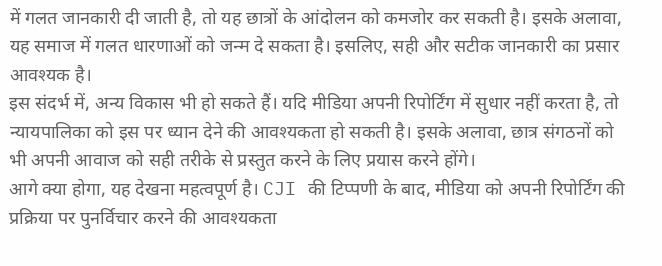में गलत जानकारी दी जाती है, तो यह छात्रों के आंदोलन को कमजोर कर सकती है। इसके अलावा, यह समाज में गलत धारणाओं को जन्म दे सकता है। इसलिए, सही और सटीक जानकारी का प्रसार आवश्यक है।
इस संदर्भ में, अन्य विकास भी हो सकते हैं। यदि मीडिया अपनी रिपोर्टिंग में सुधार नहीं करता है, तो न्यायपालिका को इस पर ध्यान देने की आवश्यकता हो सकती है। इसके अलावा, छात्र संगठनों को भी अपनी आवाज को सही तरीके से प्रस्तुत करने के लिए प्रयास करने होंगे।
आगे क्या होगा, यह देखना महत्वपूर्ण है। CJI की टिप्पणी के बाद, मीडिया को अपनी रिपोर्टिंग की प्रक्रिया पर पुनर्विचार करने की आवश्यकता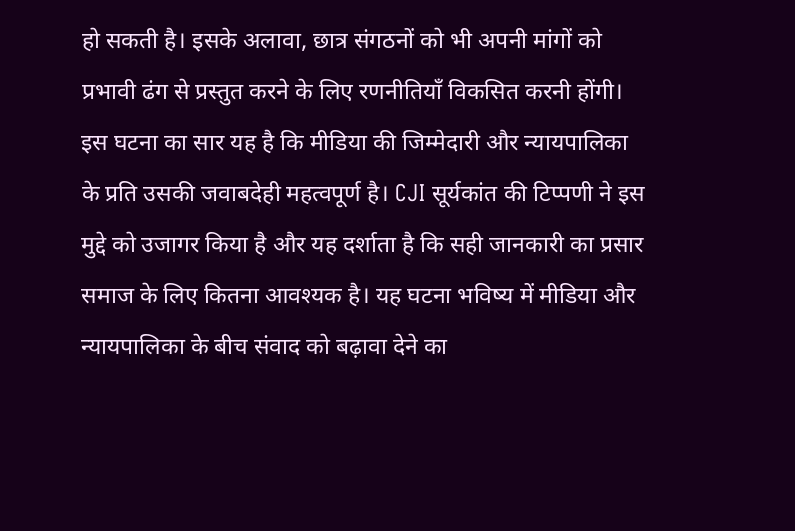हो सकती है। इसके अलावा, छात्र संगठनों को भी अपनी मांगों को प्रभावी ढंग से प्रस्तुत करने के लिए रणनीतियाँ विकसित करनी होंगी।
इस घटना का सार यह है कि मीडिया की जिम्मेदारी और न्यायपालिका के प्रति उसकी जवाबदेही महत्वपूर्ण है। CJI सूर्यकांत की टिप्पणी ने इस मुद्दे को उजागर किया है और यह दर्शाता है कि सही जानकारी का प्रसार समाज के लिए कितना आवश्यक है। यह घटना भविष्य में मीडिया और न्यायपालिका के बीच संवाद को बढ़ावा देने का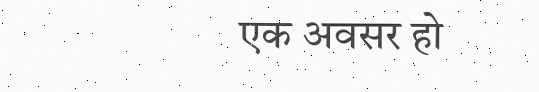एक अवसर हो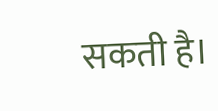सकती है।